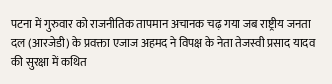पटना में गुरुवार को राजनीतिक तापमान अचानक चढ़ गया जब राष्ट्रीय जनता दल (आरजेडी) के प्रवक्ता एजाज अहमद ने विपक्ष के नेता तेजस्वी प्रसाद यादव की सुरक्षा में कथित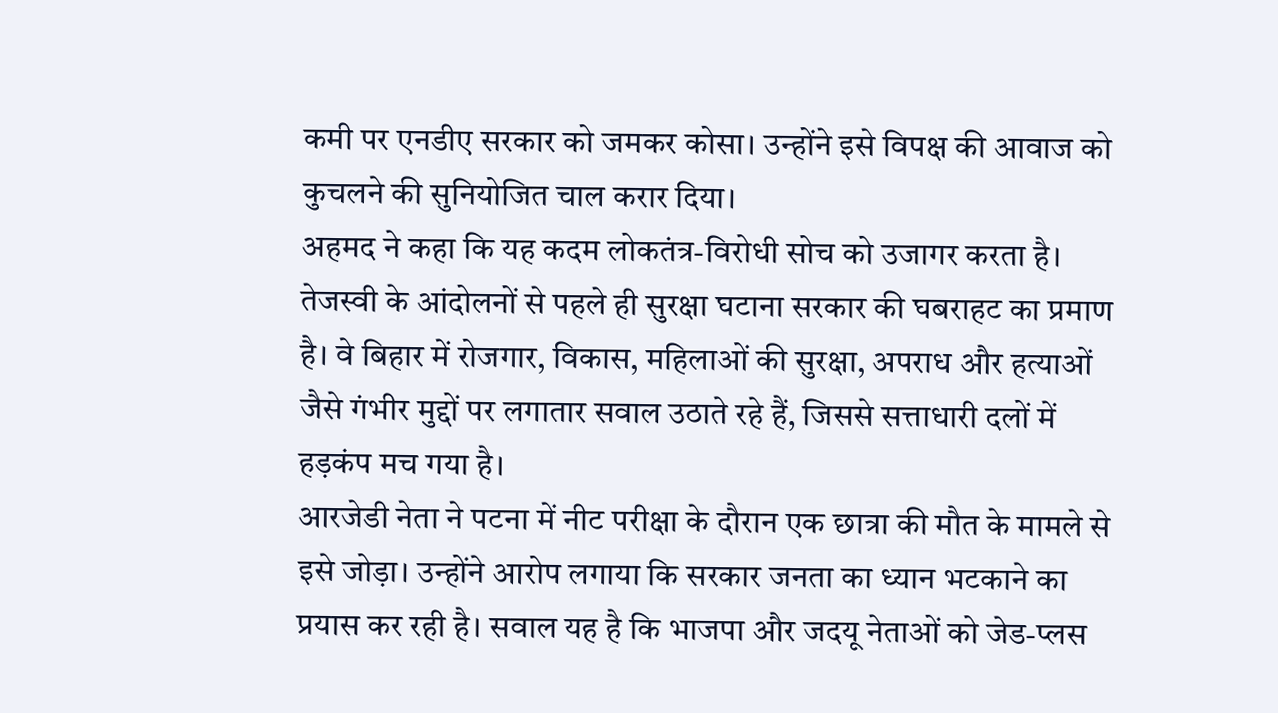कमी पर एनडीए सरकार को जमकर कोसा। उन्होंने इसे विपक्ष की आवाज को कुचलने की सुनियोजित चाल करार दिया।
अहमद ने कहा कि यह कदम लोकतंत्र-विरोधी सोच को उजागर करता है। तेजस्वी के आंदोलनों से पहले ही सुरक्षा घटाना सरकार की घबराहट का प्रमाण है। वे बिहार में रोजगार, विकास, महिलाओं की सुरक्षा, अपराध और हत्याओं जैसे गंभीर मुद्दों पर लगातार सवाल उठाते रहे हैं, जिससे सत्ताधारी दलों में हड़कंप मच गया है।
आरजेडी नेता ने पटना में नीट परीक्षा के दौरान एक छात्रा की मौत के मामले से इसे जोड़ा। उन्होंने आरोप लगाया कि सरकार जनता का ध्यान भटकाने का प्रयास कर रही है। सवाल यह है कि भाजपा और जदयू नेताओं को जेड-प्लस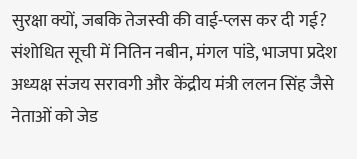सुरक्षा क्यों, जबकि तेजस्वी की वाई-प्लस कर दी गई?
संशोधित सूची में नितिन नबीन, मंगल पांडे, भाजपा प्रदेश अध्यक्ष संजय सरावगी और केंद्रीय मंत्री ललन सिंह जैसे नेताओं को जेड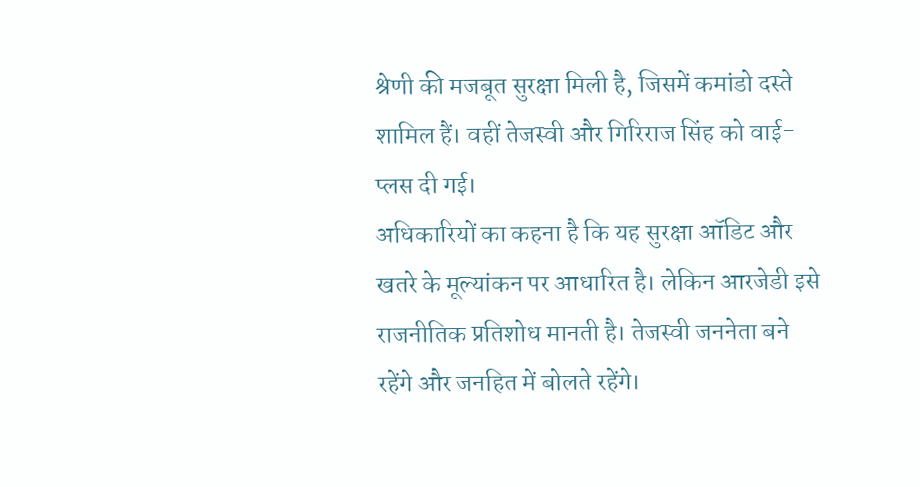श्रेणी की मजबूत सुरक्षा मिली है, जिसमें कमांडो दस्ते शामिल हैं। वहीं तेजस्वी और गिरिराज सिंह को वाई-प्लस दी गई।
अधिकारियों का कहना है कि यह सुरक्षा ऑडिट और खतरे के मूल्यांकन पर आधारित है। लेकिन आरजेडी इसे राजनीतिक प्रतिशोध मानती है। तेजस्वी जननेता बने रहेंगे और जनहित में बोलते रहेंगे।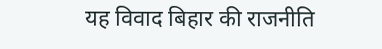यह विवाद बिहार की राजनीति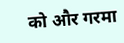को और गरमा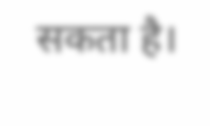सकता है।